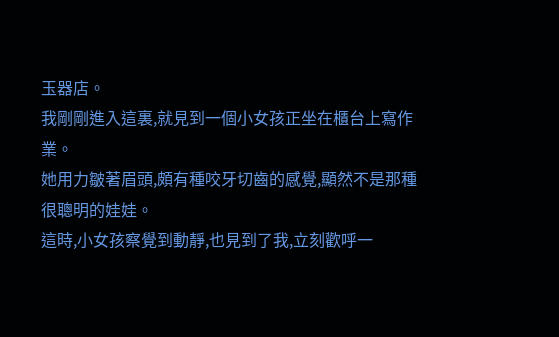玉器店。
我剛剛進入這裏,就見到一個小女孩正坐在櫃台上寫作業。
她用力皺著眉頭,頗有種咬牙切齒的感覺,顯然不是那種很聰明的娃娃。
這時,小女孩察覺到動靜,也見到了我,立刻歡呼一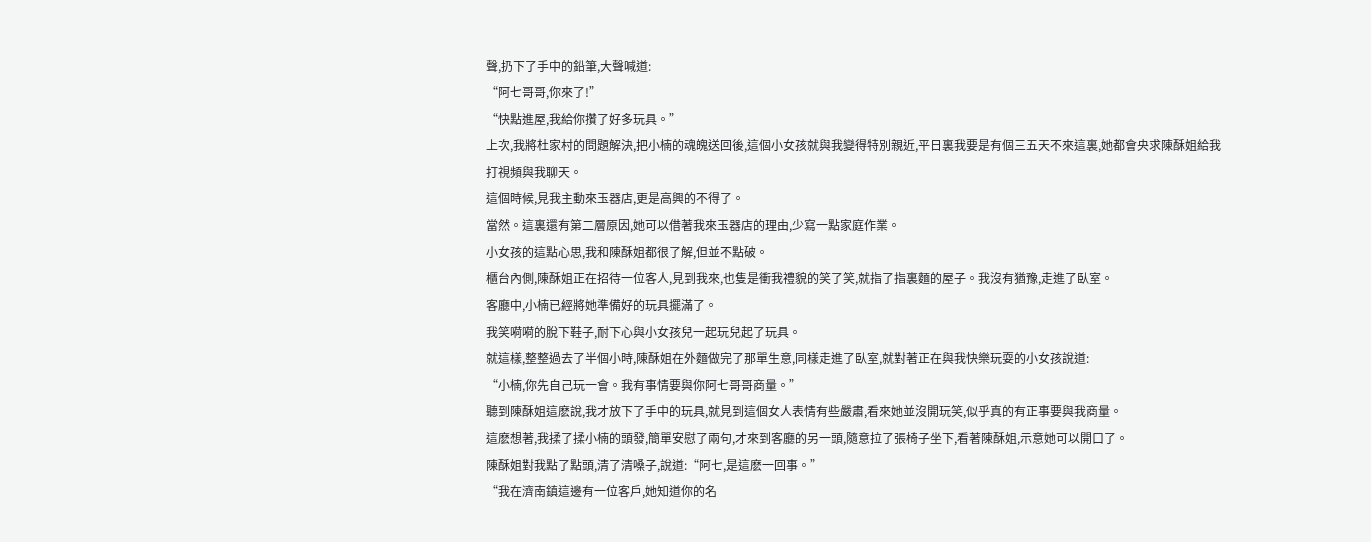聲,扔下了手中的鉛筆,大聲喊道:
“阿七哥哥,你來了!”
“快點進屋,我給你攢了好多玩具。”
上次,我將杜家村的問題解決,把小楠的魂魄送回後,這個小女孩就與我變得特別親近,平日裏我要是有個三五天不來這裏,她都會央求陳酥姐給我打視頻與我聊天。
這個時候,見我主動來玉器店,更是高興的不得了。
當然。這裏還有第二層原因,她可以借著我來玉器店的理由,少寫一點家庭作業。
小女孩的這點心思,我和陳酥姐都很了解,但並不點破。
櫃台內側,陳酥姐正在招待一位客人,見到我來,也隻是衝我禮貌的笑了笑,就指了指裏麵的屋子。我沒有猶豫,走進了臥室。
客廳中,小楠已經將她準備好的玩具擺滿了。
我笑嗬嗬的脫下鞋子,耐下心與小女孩兒一起玩兒起了玩具。
就這樣,整整過去了半個小時,陳酥姐在外麵做完了那單生意,同樣走進了臥室,就對著正在與我快樂玩耍的小女孩說道:
“小楠,你先自己玩一會。我有事情要與你阿七哥哥商量。”
聽到陳酥姐這麽說,我才放下了手中的玩具,就見到這個女人表情有些嚴肅,看來她並沒開玩笑,似乎真的有正事要與我商量。
這麽想著,我揉了揉小楠的頭發,簡單安慰了兩句,才來到客廳的另一頭,隨意拉了張椅子坐下,看著陳酥姐,示意她可以開口了。
陳酥姐對我點了點頭,清了清嗓子,說道:“阿七,是這麽一回事。”
“我在濟南鎮這邊有一位客戶,她知道你的名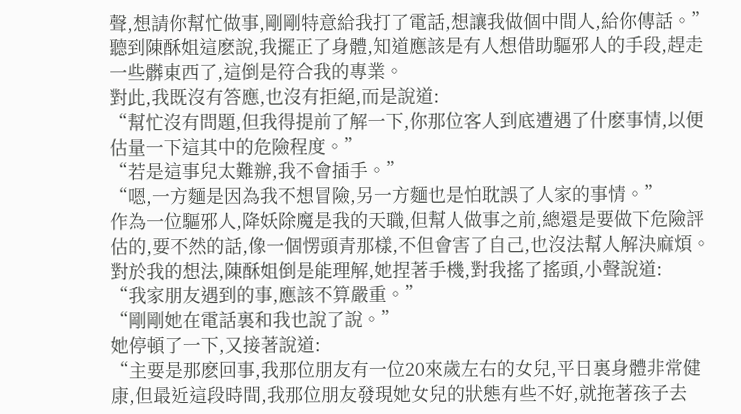聲,想請你幫忙做事,剛剛特意給我打了電話,想讓我做個中間人,給你傳話。”
聽到陳酥姐這麽說,我擺正了身體,知道應該是有人想借助驅邪人的手段,趕走一些髒東西了,這倒是符合我的專業。
對此,我既沒有答應,也沒有拒絕,而是說道:
“幫忙沒有問題,但我得提前了解一下,你那位客人到底遭遇了什麽事情,以便估量一下這其中的危險程度。”
“若是這事兒太難辦,我不會插手。”
“嗯,一方麵是因為我不想冒險,另一方麵也是怕耽誤了人家的事情。”
作為一位驅邪人,降妖除魔是我的天職,但幫人做事之前,總還是要做下危險評估的,要不然的話,像一個愣頭青那樣,不但會害了自己,也沒法幫人解決麻煩。
對於我的想法,陳酥姐倒是能理解,她捏著手機,對我搖了搖頭,小聲說道:
“我家朋友遇到的事,應該不算嚴重。”
“剛剛她在電話裏和我也說了說。”
她停頓了一下,又接著說道:
“主要是那麽回事,我那位朋友有一位20來歲左右的女兒,平日裏身體非常健康,但最近這段時間,我那位朋友發現她女兒的狀態有些不好,就拖著孩子去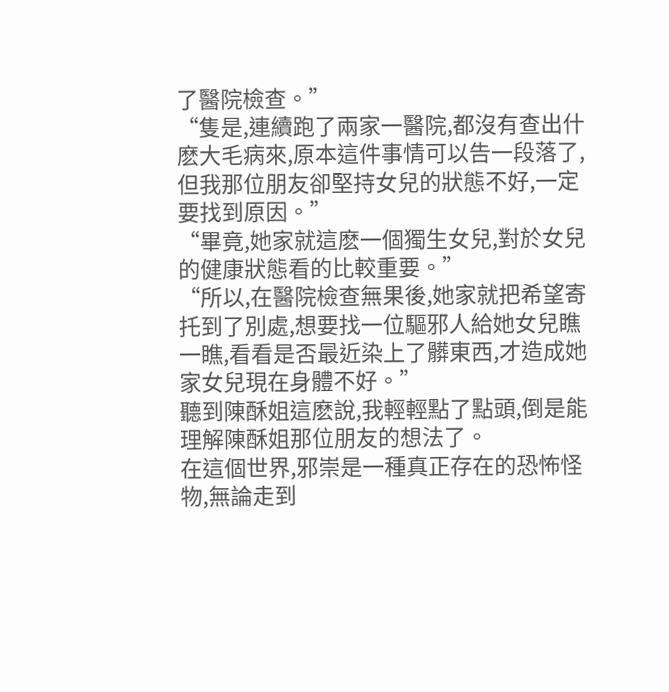了醫院檢查。”
“隻是,連續跑了兩家一醫院,都沒有查出什麽大毛病來,原本這件事情可以告一段落了,但我那位朋友卻堅持女兒的狀態不好,一定要找到原因。”
“畢竟,她家就這麽一個獨生女兒,對於女兒的健康狀態看的比較重要。”
“所以,在醫院檢查無果後,她家就把希望寄托到了別處,想要找一位驅邪人給她女兒瞧一瞧,看看是否最近染上了髒東西,才造成她家女兒現在身體不好。”
聽到陳酥姐這麽說,我輕輕點了點頭,倒是能理解陳酥姐那位朋友的想法了。
在這個世界,邪崇是一種真正存在的恐怖怪物,無論走到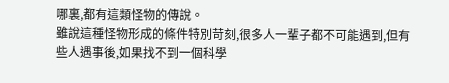哪裏,都有這類怪物的傳說。
雖說這種怪物形成的條件特別苛刻,很多人一輩子都不可能遇到,但有些人遇事後,如果找不到一個科學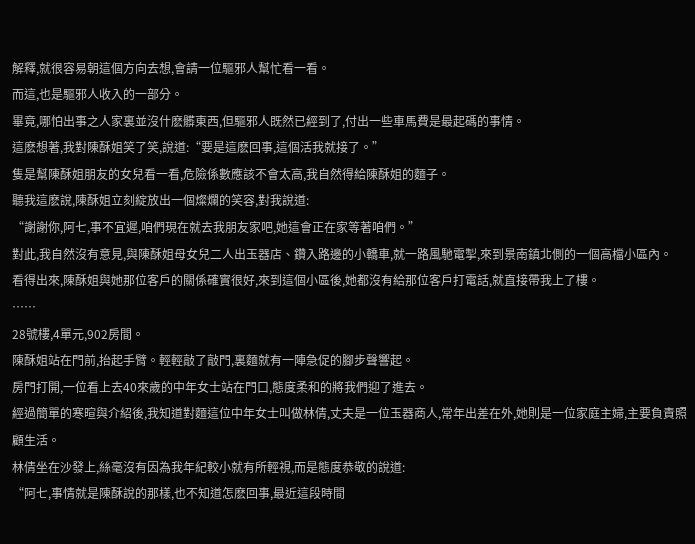解釋,就很容易朝這個方向去想,會請一位驅邪人幫忙看一看。
而這,也是驅邪人收入的一部分。
畢竟,哪怕出事之人家裏並沒什麽髒東西,但驅邪人既然已經到了,付出一些車馬費是最起碼的事情。
這麽想著,我對陳酥姐笑了笑,說道:“要是這麽回事,這個活我就接了。”
隻是幫陳酥姐朋友的女兒看一看,危險係數應該不會太高,我自然得給陳酥姐的麵子。
聽我這麽說,陳酥姐立刻綻放出一個燦爛的笑容,對我說道:
“謝謝你,阿七,事不宜遲,咱們現在就去我朋友家吧,她這會正在家等著咱們。”
對此,我自然沒有意見,與陳酥姐母女兒二人出玉器店、鑽入路邊的小轎車,就一路風馳電掣,來到景南鎮北側的一個高檔小區內。
看得出來,陳酥姐與她那位客戶的關係確實很好,來到這個小區後,她都沒有給那位客戶打電話,就直接帶我上了樓。
……
28號樓,4單元,902房間。
陳酥姐站在門前,抬起手臂。輕輕敲了敲門,裏麵就有一陣急促的腳步聲響起。
房門打開,一位看上去40來歲的中年女士站在門口,態度柔和的將我們迎了進去。
經過簡單的寒暄與介紹後,我知道對麵這位中年女士叫做林倩,丈夫是一位玉器商人,常年出差在外,她則是一位家庭主婦,主要負責照顧生活。
林倩坐在沙發上,絲毫沒有因為我年紀較小就有所輕視,而是態度恭敬的說道:
“阿七,事情就是陳酥說的那樣,也不知道怎麽回事,最近這段時間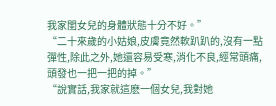我家閨女兒的身體狀態十分不好。”
“二十來歲的小姑娘,皮膚竟然軟趴趴的,沒有一點彈性,除此之外,她還容易受寒,消化不良,經常頭痛,頭發也一把一把的掉。”
“說實話,我家就這麽一個女兒,我對她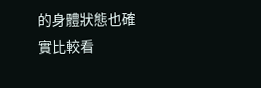的身體狀態也確實比較看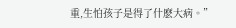重,生怕孩子是得了什麽大病。”